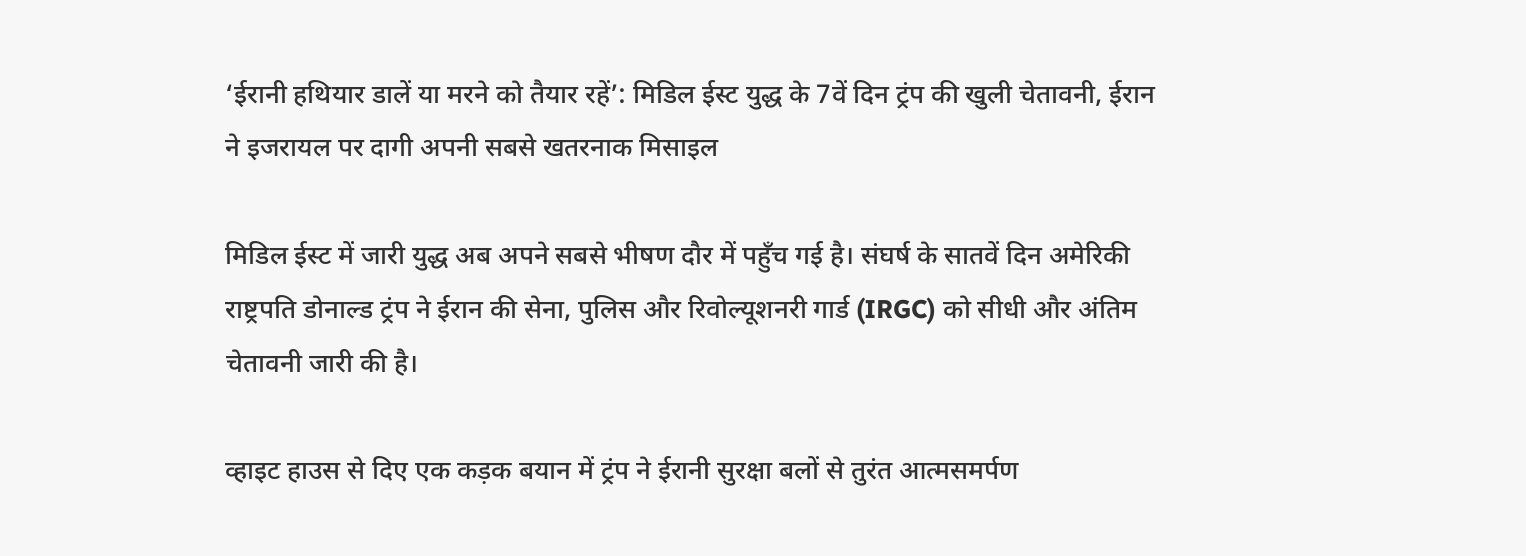‘ईरानी हथियार डालें या मरने को तैयार रहें’: मिडिल ईस्ट युद्ध के 7वें दिन ट्रंप की खुली चेतावनी, ईरान ने इजरायल पर दागी अपनी सबसे खतरनाक मिसाइल

मिडिल ईस्ट में जारी युद्ध अब अपने सबसे भीषण दौर में पहुँच गई है। संघर्ष के सातवें दिन अमेरिकी राष्ट्रपति डोनाल्ड ट्रंप ने ईरान की सेना, पुलिस और रिवोल्यूशनरी गार्ड (IRGC) को सीधी और अंतिम चेतावनी जारी की है।

व्हाइट हाउस से दिए एक कड़क बयान में ट्रंप ने ईरानी सुरक्षा बलों से तुरंत आत्मसमर्पण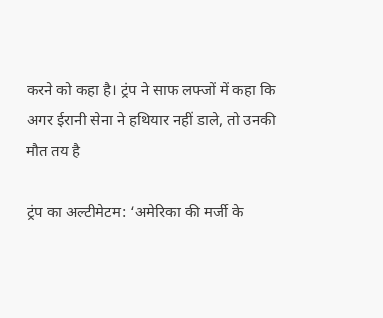करने को कहा है। ट्रंप ने साफ लफ्जों में कहा कि अगर ईरानी सेना ने हथियार नहीं डाले, तो उनकी मौत तय है

ट्रंप का अल्टीमेटम: ‘अमेरिका की मर्जी के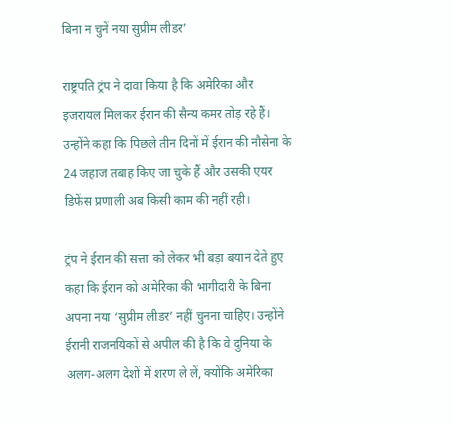बिना न चुनें नया सुप्रीम लीडर’

राष्ट्रपति ट्रंप ने दावा किया है कि अमेरिका और इजरायल मिलकर ईरान की सैन्य कमर तोड़ रहे हैं। उन्होंने कहा कि पिछले तीन दिनों में ईरान की नौसेना के 24 जहाज तबाह किए जा चुके हैं और उसकी एयर डिफेंस प्रणाली अब किसी काम की नहीं रही।

ट्रंप ने ईरान की सत्ता को लेकर भी बड़ा बयान देते हुए कहा कि ईरान को अमेरिका की भागीदारी के बिना अपना नया ‘सुप्रीम लीडर’ नहीं चुनना चाहिए। उन्होंने ईरानी राजनयिकों से अपील की है कि वे दुनिया के अलग-अलग देशों में शरण ले लें, क्योंकि अमेरिका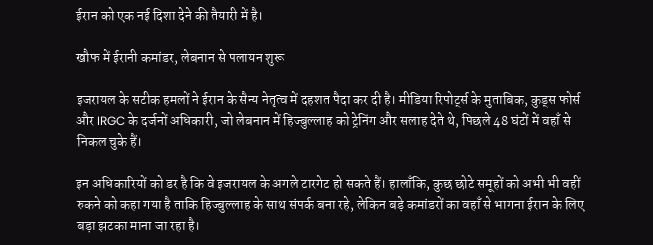ईरान को एक नई दिशा देने की तैयारी में है।

खौफ में ईरानी कमांडर, लेबनान से पलायन शुरू

इजरायल के सटीक हमलों ने ईरान के सैन्य नेतृत्व में दहशत पैदा कर दी है। मीडिया रिपोर्ट्स के मुताबिक, कुड्स फोर्स और IRGC के दर्जनों अधिकारी, जो लेबनान में हिज्बुल्लाह को ट्रेनिंग और सलाह देते थे, पिछले 48 घंटों में वहाँ से निकल चुके हैं।

इन अधिकारियों को डर है कि वे इजरायल के अगले टारगेट हो सकते हैं। हालाँकि, कुछ छोटे समूहों को अभी भी वहीं रुकने को कहा गया है ताकि हिज्बुल्लाह के साथ संपर्क बना रहे, लेकिन बड़े कमांडरों का वहाँ से भागना ईरान के लिए बड़ा झटका माना जा रहा है।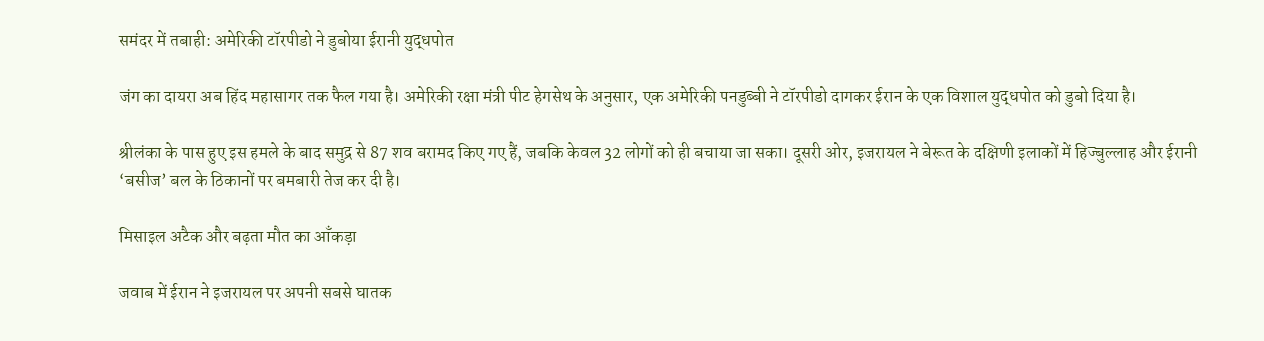समंदर में तबाही: अमेरिकी टॉरपीडो ने डुबोया ईरानी युद्धपोत

जंग का दायरा अब हिंद महासागर तक फैल गया है। अमेरिकी रक्षा मंत्री पीट हेगसेथ के अनुसार, एक अमेरिकी पनडुब्बी ने टॉरपीडो दागकर ईरान के एक विशाल युद्धपोत को डुबो दिया है।

श्रीलंका के पास हुए इस हमले के बाद समुद्र से 87 शव बरामद किए गए हैं, जबकि केवल 32 लोगों को ही बचाया जा सका। दूसरी ओर, इजरायल ने बेरूत के दक्षिणी इलाकों में हिज्बुल्लाह और ईरानी ‘बसीज’ बल के ठिकानों पर बमबारी तेज कर दी है।

मिसाइल अटैक और बढ़ता मौत का आँकड़ा

जवाब में ईरान ने इजरायल पर अपनी सबसे घातक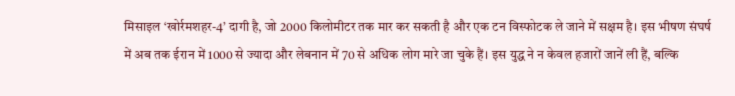मिसाइल ‘खोर्रमशहर-4’ दागी है, जो 2000 किलोमीटर तक मार कर सकती है और एक टन विस्फोटक ले जाने में सक्षम है। इस भीषण संघर्ष में अब तक ईरान में 1000 से ज्यादा और लेबनान में 70 से अधिक लोग मारे जा चुके हैं। इस युद्ध ने न केवल हजारों जानें ली हैं, बल्कि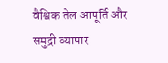वैश्विक तेल आपूर्ति और समुद्री व्यापार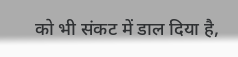को भी संकट में डाल दिया है,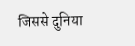जिससे दुनिया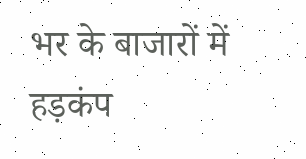भर के बाजारों में हड़कंप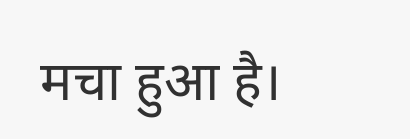मचा हुआ है।